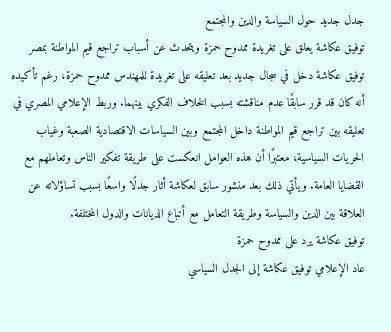جدل جديد حول السياسة والدين والمجتمع
توفيق عكاشة يعلق على تغريدة ممدوح حمزة ويتحدث عن أسباب تراجع قيم المواطنة بمصر
توفيق عكاشة دخل في سجال جديد بعد تعليقه على تغريدة للمهندس ممدوح حمزة، رغم تأكيده أنه كان قد قرر سابقًا عدم مناقشته بسبب الخلاف الفكري بينهما. وربط الإعلامي المصري في تعليقه بين تراجع قيم المواطنة داخل المجتمع وبين السياسات الاقتصادية الصعبة وغياب الحريات السياسية، معتبرًا أن هذه العوامل انعكست على طريقة تفكير الناس وتعاملهم مع القضايا العامة. ويأتي ذلك بعد منشور سابق لعكاشة أثار جدلًا واسعًا بسبب تساؤلاته عن العلاقة بين الدين والسياسة وطريقة التعامل مع أتباع الديانات والدول المختلفة.
توفيق عكاشة يرد على ممدوح حمزة
عاد الإعلامي توفيق عكاشة إلى الجدل السياسي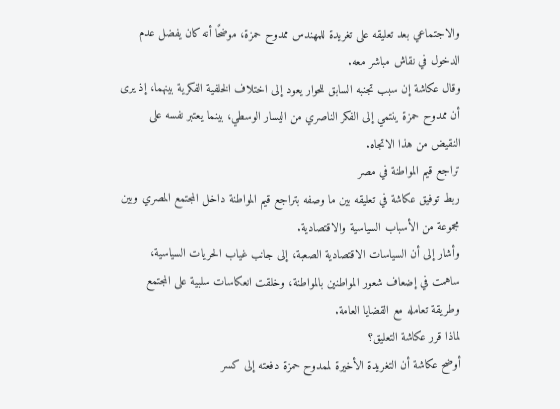والاجتماعي بعد تعليقه على تغريدة للمهندس ممدوح حمزة، موضحًا أنه كان يفضل عدم الدخول في نقاش مباشر معه.
وقال عكاشة إن سبب تجنبه السابق للحوار يعود إلى اختلاف الخلفية الفكرية بينهما، إذ يرى أن ممدوح حمزة ينتمي إلى الفكر الناصري من اليسار الوسطي، بينما يعتبر نفسه على النقيض من هذا الاتجاه.
تراجع قيم المواطنة في مصر
ربط توفيق عكاشة في تعليقه بين ما وصفه بتراجع قيم المواطنة داخل المجتمع المصري وبين مجموعة من الأسباب السياسية والاقتصادية.
وأشار إلى أن السياسات الاقتصادية الصعبة، إلى جانب غياب الحريات السياسية، ساهمت في إضعاف شعور المواطنين بالمواطنة، وخلقت انعكاسات سلبية على المجتمع وطريقة تعامله مع القضايا العامة.
لماذا قرر عكاشة التعليق؟
أوضح عكاشة أن التغريدة الأخيرة لممدوح حمزة دفعته إلى كسر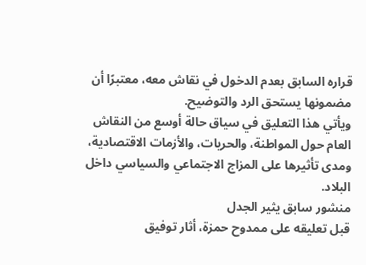قراره السابق بعدم الدخول في نقاش معه، معتبرًا أن مضمونها يستحق الرد والتوضيح.
ويأتي هذا التعليق في سياق حالة أوسع من النقاش العام حول المواطنة، والحريات، والأزمات الاقتصادية، ومدى تأثيرها على المزاج الاجتماعي والسياسي داخل البلاد.
منشور سابق يثير الجدل
قبل تعليقه على ممدوح حمزة، أثار توفيق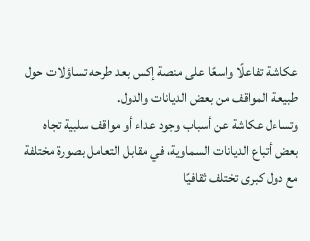عكاشة تفاعلًا واسعًا على منصة إكس بعد طرحه تساؤلات حول طبيعة المواقف من بعض الديانات والدول.
وتساءل عكاشة عن أسباب وجود عداء أو مواقف سلبية تجاه بعض أتباع الديانات السماوية، في مقابل التعامل بصورة مختلفة مع دول كبرى تختلف ثقافيًا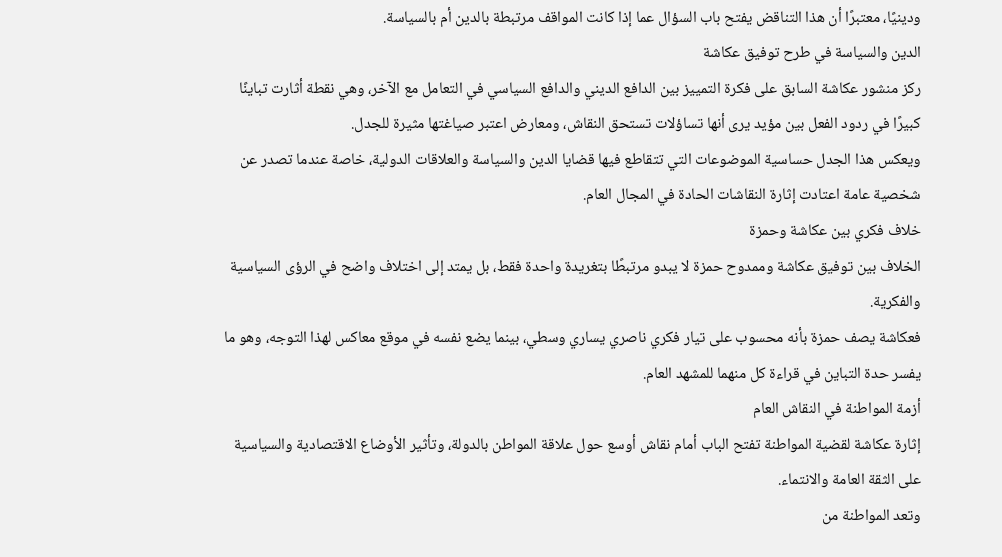ودينيًا، معتبرًا أن هذا التناقض يفتح باب السؤال عما إذا كانت المواقف مرتبطة بالدين أم بالسياسة.
الدين والسياسة في طرح توفيق عكاشة
ركز منشور عكاشة السابق على فكرة التمييز بين الدافع الديني والدافع السياسي في التعامل مع الآخر، وهي نقطة أثارت تباينًا كبيرًا في ردود الفعل بين مؤيد يرى أنها تساؤلات تستحق النقاش، ومعارض اعتبر صياغتها مثيرة للجدل.
ويعكس هذا الجدل حساسية الموضوعات التي تتقاطع فيها قضايا الدين والسياسة والعلاقات الدولية، خاصة عندما تصدر عن شخصية عامة اعتادت إثارة النقاشات الحادة في المجال العام.
خلاف فكري بين عكاشة وحمزة
الخلاف بين توفيق عكاشة وممدوح حمزة لا يبدو مرتبطًا بتغريدة واحدة فقط، بل يمتد إلى اختلاف واضح في الرؤى السياسية والفكرية.
فعكاشة يصف حمزة بأنه محسوب على تيار فكري ناصري يساري وسطي، بينما يضع نفسه في موقع معاكس لهذا التوجه، وهو ما يفسر حدة التباين في قراءة كل منهما للمشهد العام.
أزمة المواطنة في النقاش العام
إثارة عكاشة لقضية المواطنة تفتح الباب أمام نقاش أوسع حول علاقة المواطن بالدولة، وتأثير الأوضاع الاقتصادية والسياسية على الثقة العامة والانتماء.
وتعد المواطنة من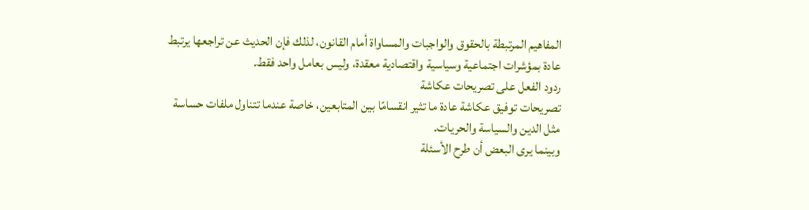المفاهيم المرتبطة بالحقوق والواجبات والمساواة أمام القانون، لذلك فإن الحديث عن تراجعها يرتبط عادة بمؤشرات اجتماعية وسياسية واقتصادية معقدة، وليس بعامل واحد فقط.
ردود الفعل على تصريحات عكاشة
تصريحات توفيق عكاشة عادة ما تثير انقسامًا بين المتابعين، خاصة عندما تتناول ملفات حساسة مثل الدين والسياسة والحريات.
وبينما يرى البعض أن طرح الأسئلة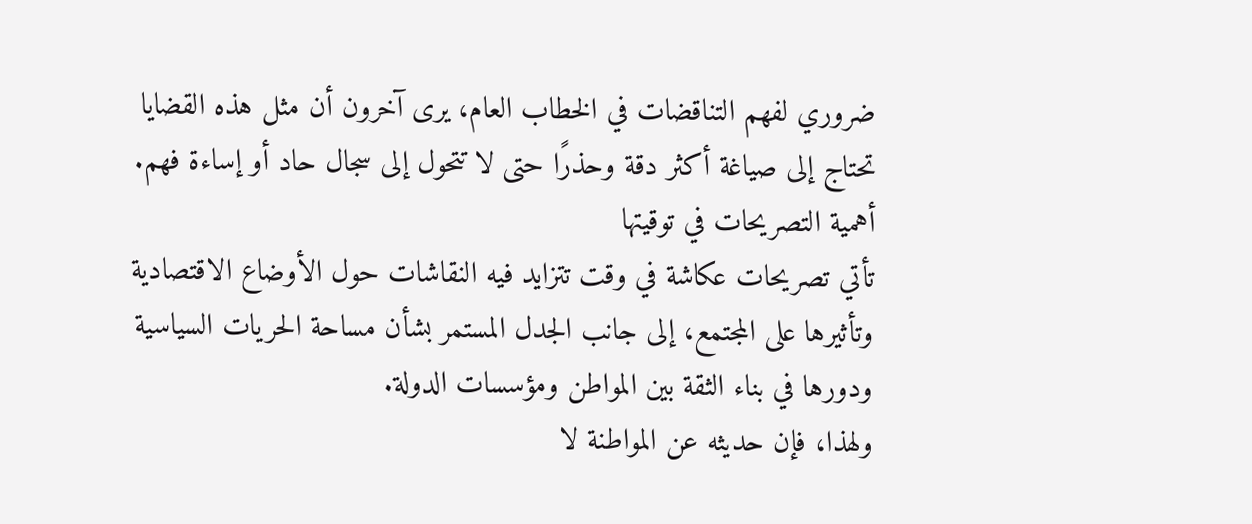ضروري لفهم التناقضات في الخطاب العام، يرى آخرون أن مثل هذه القضايا تحتاج إلى صياغة أكثر دقة وحذرًا حتى لا تتحول إلى سجال حاد أو إساءة فهم.
أهمية التصريحات في توقيتها
تأتي تصريحات عكاشة في وقت تتزايد فيه النقاشات حول الأوضاع الاقتصادية وتأثيرها على المجتمع، إلى جانب الجدل المستمر بشأن مساحة الحريات السياسية ودورها في بناء الثقة بين المواطن ومؤسسات الدولة.
ولهذا، فإن حديثه عن المواطنة لا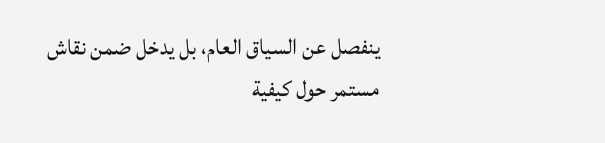ينفصل عن السياق العام، بل يدخل ضمن نقاش مستمر حول كيفية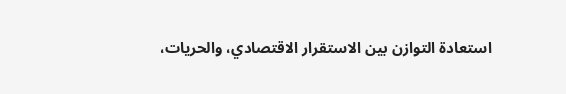استعادة التوازن بين الاستقرار الاقتصادي، والحريات،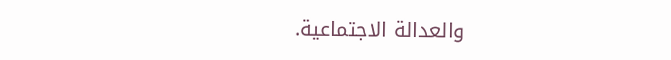والعدالة الاجتماعية.